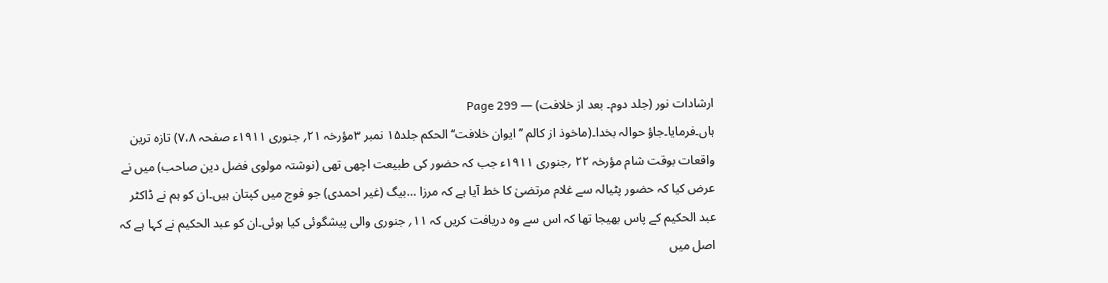ارشادات نور (جلد دوم۔ بعد از خلافت) — Page 299
ہاں۔فرمایا۔جاؤ حوالہ بخدا۔(ماخوذ از کالم ’’ایوان خلافت‘‘ الحکم جلد۱۵ نمبر ۳مؤرخہ ۲۱؍ جنوری ۱۹۱۱ء صفحہ ۷،۸) تازہ ترین واقعات بوقت شام مؤرخہ ۲۲ ؍جنوری ۱۹۱۱ء جب کہ حضور کی طبیعت اچھی تھی (نوشتہ مولوی فضل دین صاحب) میں نے عرض کیا کہ حضور پٹیالہ سے غلام مرتضیٰ کا خط آیا ہے کہ مرزا …بیگ (غیر احمدی) جو فوج میں کپتان ہیں۔ان کو ہم نے ڈاکٹر عبد الحکیم کے پاس بھیجا تھا کہ اس سے وہ دریافت کریں کہ ۱۱؍ جنوری والی پیشگوئی کیا ہوئی۔ان کو عبد الحکیم نے کہا ہے کہ اصل میں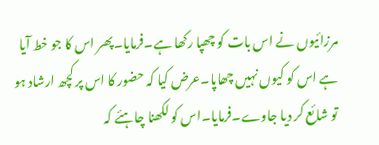مرزائیوں نے اس بات کو چھپا رکھا ہے۔فرمایا۔پھر اس کا جو خط آیا ہے اس کو کیوں نہیں چھاپا۔عرض کیا کہ حضور کا اس پر کچھ ارشاد ہو تو شائع کر دیا جاوے۔فرمایا۔اس کو لکھنا چاہئے کہ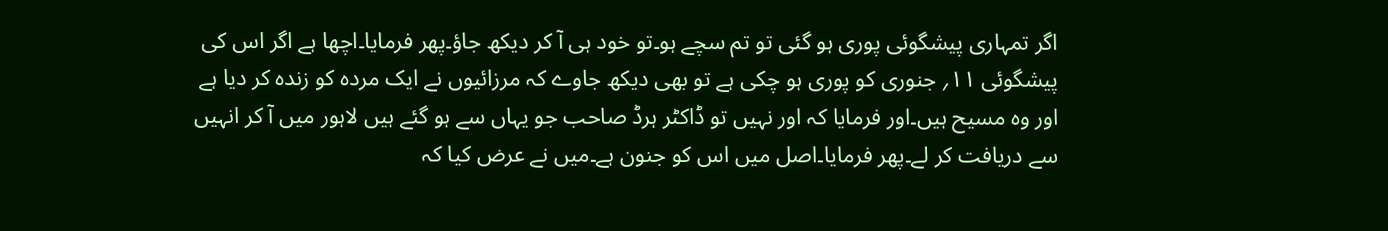اگر تمہاری پیشگوئی پوری ہو گئی تو تم سچے ہو۔تو خود ہی آ کر دیکھ جاؤ۔پھر فرمایا۔اچھا ہے اگر اس کی پیشگوئی ۱۱؍ جنوری کو پوری ہو چکی ہے تو بھی دیکھ جاوے کہ مرزائیوں نے ایک مردہ کو زندہ کر دیا ہے اور وہ مسیح ہیں۔اور فرمایا کہ اور نہیں تو ڈاکٹر ہرڈ صاحب جو یہاں سے ہو گئے ہیں لاہور میں آ کر انہیں سے دریافت کر لے۔پھر فرمایا۔اصل میں اس کو جنون ہے۔میں نے عرض کیا کہ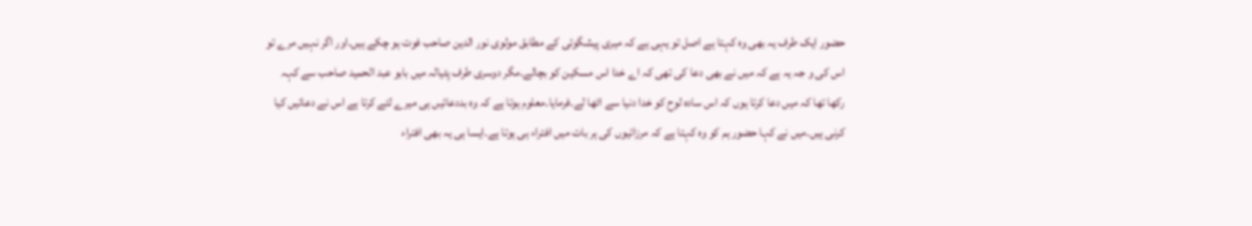حضور ایک طرف یہ بھی وہ کہتا ہے اصل تو یہی ہے کہ میری پیشگوئی کے مطابق مولوی نور الدین صاحب فوت ہو چکے ہیں۔اور اگر نہیں مرے تو اس کی و جہ یہ ہے کہ میں نے بھی دعا کی تھی کہ اے خدا اس مسکین کو بچالے۔مگر دوسری طرف پٹیالہ میں بابو عبد الحمید صاحب سے کہہ رکھا تھا کہ میں دعا کرتا ہوں کہ اس سادہ لوح کو خدا دنیا سے اٹھا لے۔فرمایا۔معلوم ہوتا ہے کہ وہ بددعائیں ہی میرے لئے کرتا ہے اس نے دعائیں کیا کرنی ہیں۔میں نے کہا حضور ہم کو وہ کہتا ہے کہ مرزائیوں کی ہر بات میں افتراء ہی ہوتا ہے۔ایسا ہی یہ بھی افتراء